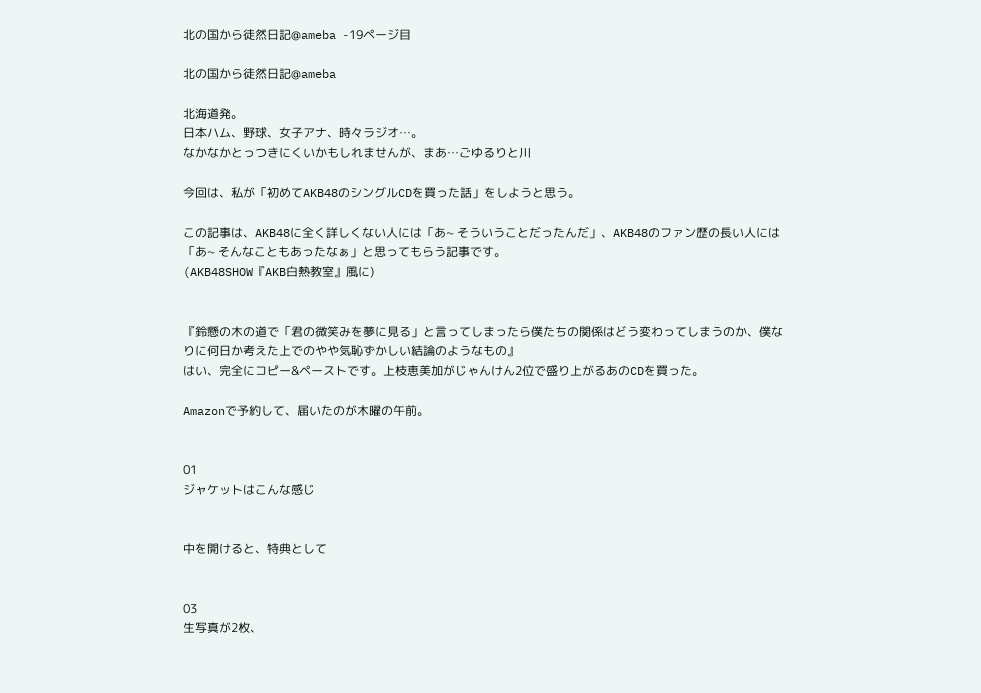北の国から徒然日記@ameba -19ページ目

北の国から徒然日記@ameba

北海道発。
日本ハム、野球、女子アナ、時々ラジオ…。
なかなかとっつきにくいかもしれませんが、まあ…ごゆるりと川

今回は、私が「初めてAKB48のシングルCDを買った話」をしようと思う。

この記事は、AKB48に全く詳しくない人には「あ~ そういうことだったんだ」、AKB48のファン歴の長い人には「あ~ そんなこともあったなぁ」と思ってもらう記事です。
(AKB48SHOW『AKB白熱教室』風に)


『鈴懸の木の道で「君の微笑みを夢に見る」と言ってしまったら僕たちの関係はどう変わってしまうのか、僕なりに何日か考えた上でのやや気恥ずかしい結論のようなもの』
はい、完全にコピー&ペーストです。上枝恵美加がじゃんけん2位で盛り上がるあのCDを買った。

Amazonで予約して、届いたのが木曜の午前。


01
ジャケットはこんな感じ


中を開けると、特典として


03
生写真が2枚、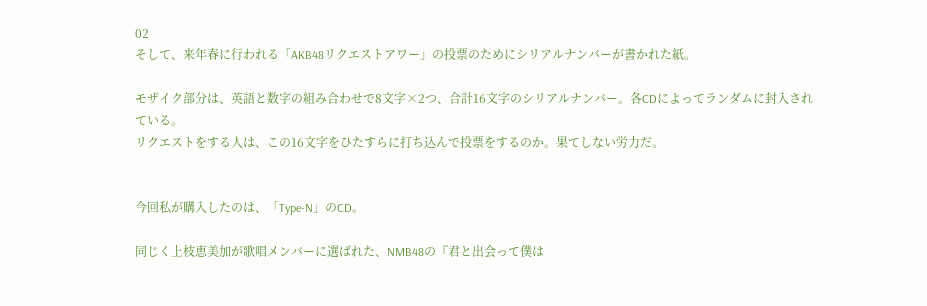02
そして、来年春に行われる「AKB48リクエストアワー」の投票のためにシリアルナンバーが書かれた紙。

モザイク部分は、英語と数字の組み合わせで8文字×2つ、合計16文字のシリアルナンバー。各CDによってランダムに封入されている。
リクエストをする人は、この16文字をひたすらに打ち込んで投票をするのか。果てしない労力だ。


今回私が購入したのは、「Type-N」のCD。

同じく上枝恵美加が歌唱メンバーに選ばれた、NMB48の『君と出会って僕は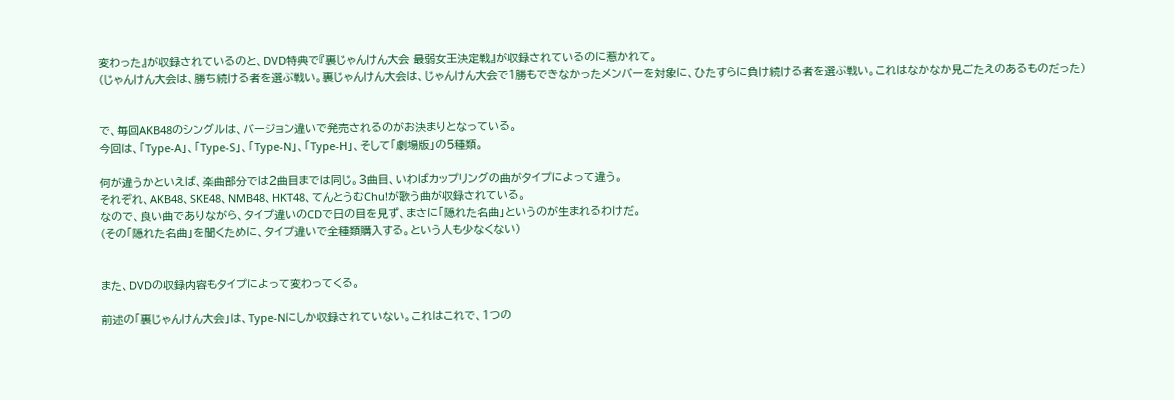変わった』が収録されているのと、DVD特典で『裏じゃんけん大会 最弱女王決定戦』が収録されているのに惹かれて。
(じゃんけん大会は、勝ち続ける者を選ぶ戦い。裏じゃんけん大会は、じゃんけん大会で1勝もできなかったメンバーを対象に、ひたすらに負け続ける者を選ぶ戦い。これはなかなか見ごたえのあるものだった)


で、毎回AKB48のシングルは、バージョン違いで発売されるのがお決まりとなっている。
今回は、「Type-A」、「Type-S」、「Type-N」、「Type-H」、そして「劇場版」の5種類。

何が違うかといえば、楽曲部分では2曲目までは同じ。3曲目、いわばカップリングの曲がタイプによって違う。
それぞれ、AKB48、SKE48、NMB48、HKT48、てんとうむChu!が歌う曲が収録されている。
なので、良い曲でありながら、タイプ違いのCDで日の目を見ず、まさに「隠れた名曲」というのが生まれるわけだ。
(その「隠れた名曲」を聞くために、タイプ違いで全種類購入する。という人も少なくない)


また、DVDの収録内容もタイプによって変わってくる。

前述の「裏じゃんけん大会」は、Type-Nにしか収録されていない。これはこれで、1つの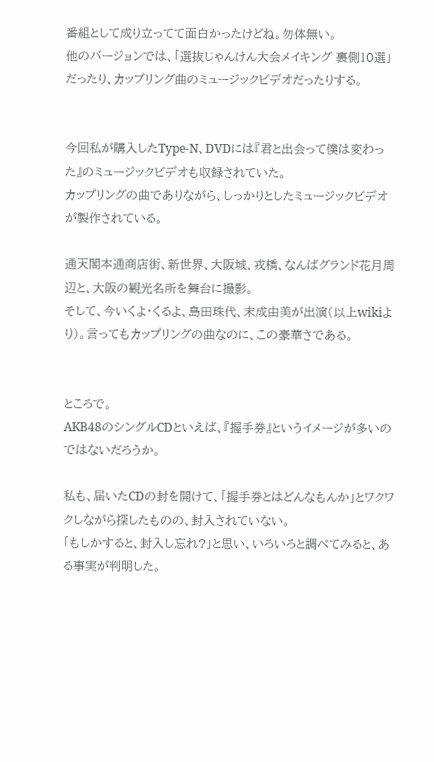番組として成り立ってて面白かったけどね。勿体無い。
他のバージョンでは、「選抜じゃんけん大会メイキング 裏側10選」だったり、カップリング曲のミュージックビデオだったりする。


今回私が購入したType-N、DVDには『君と出会って僕は変わった』のミュージックビデオも収録されていた。
カップリングの曲でありながら、しっかりとしたミュージックビデオが製作されている。

通天閣本通商店街、新世界、大阪城、戎橋、なんばグランド花月周辺と、大阪の観光名所を舞台に撮影。
そして、今いくよ・くるよ、島田珠代、末成由美が出演(以上wikiより)。言ってもカップリングの曲なのに、この豪華さである。


ところで。
AKB48のシングルCDといえば、『握手券』というイメージが多いのではないだろうか。

私も、届いたCDの封を開けて、「握手券とはどんなもんか」とワクワクしながら探したものの、封入されていない。
「もしかすると、封入し忘れ?」と思い、いろいろと調べてみると、ある事実が判明した。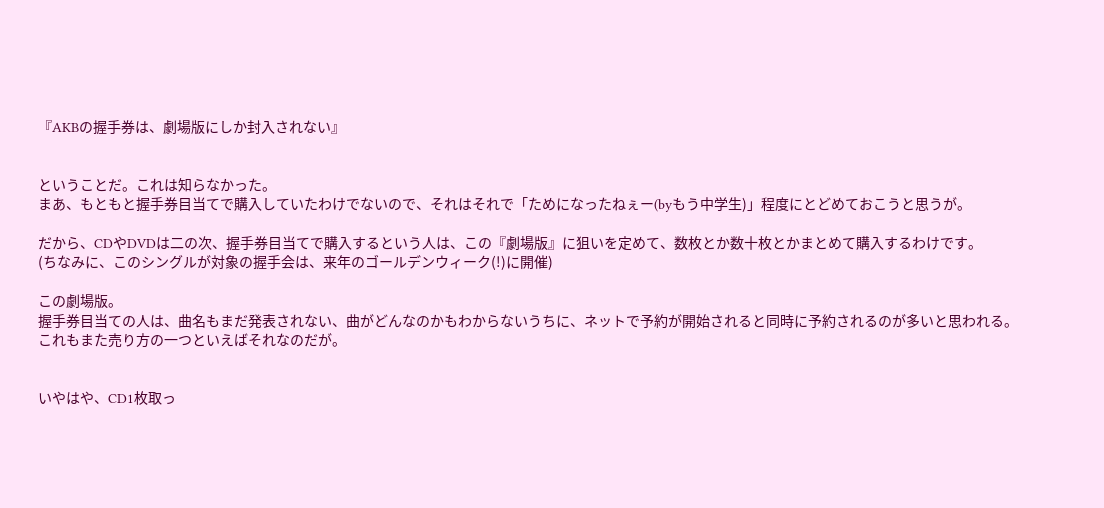『AKBの握手券は、劇場版にしか封入されない』


ということだ。これは知らなかった。
まあ、もともと握手券目当てで購入していたわけでないので、それはそれで「ためになったねぇー(byもう中学生)」程度にとどめておこうと思うが。

だから、CDやDVDは二の次、握手券目当てで購入するという人は、この『劇場版』に狙いを定めて、数枚とか数十枚とかまとめて購入するわけです。
(ちなみに、このシングルが対象の握手会は、来年のゴールデンウィーク(!)に開催)

この劇場版。
握手券目当ての人は、曲名もまだ発表されない、曲がどんなのかもわからないうちに、ネットで予約が開始されると同時に予約されるのが多いと思われる。
これもまた売り方の一つといえばそれなのだが。


いやはや、CD1枚取っ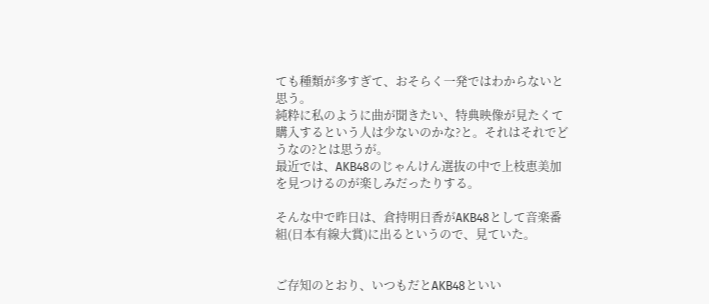ても種類が多すぎて、おそらく一発ではわからないと思う。
純粋に私のように曲が聞きたい、特典映像が見たくて購入するという人は少ないのかな?と。それはそれでどうなの?とは思うが。
最近では、AKB48のじゃんけん選抜の中で上枝恵美加を見つけるのが楽しみだったりする。

そんな中で昨日は、倉持明日香がAKB48として音楽番組(日本有線大賞)に出るというので、見ていた。


ご存知のとおり、いつもだとAKB48といい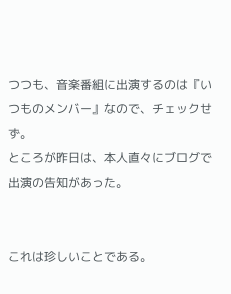つつも、音楽番組に出演するのは『いつものメンバー』なので、チェックせず。
ところが昨日は、本人直々にブログで出演の告知があった。


これは珍しいことである。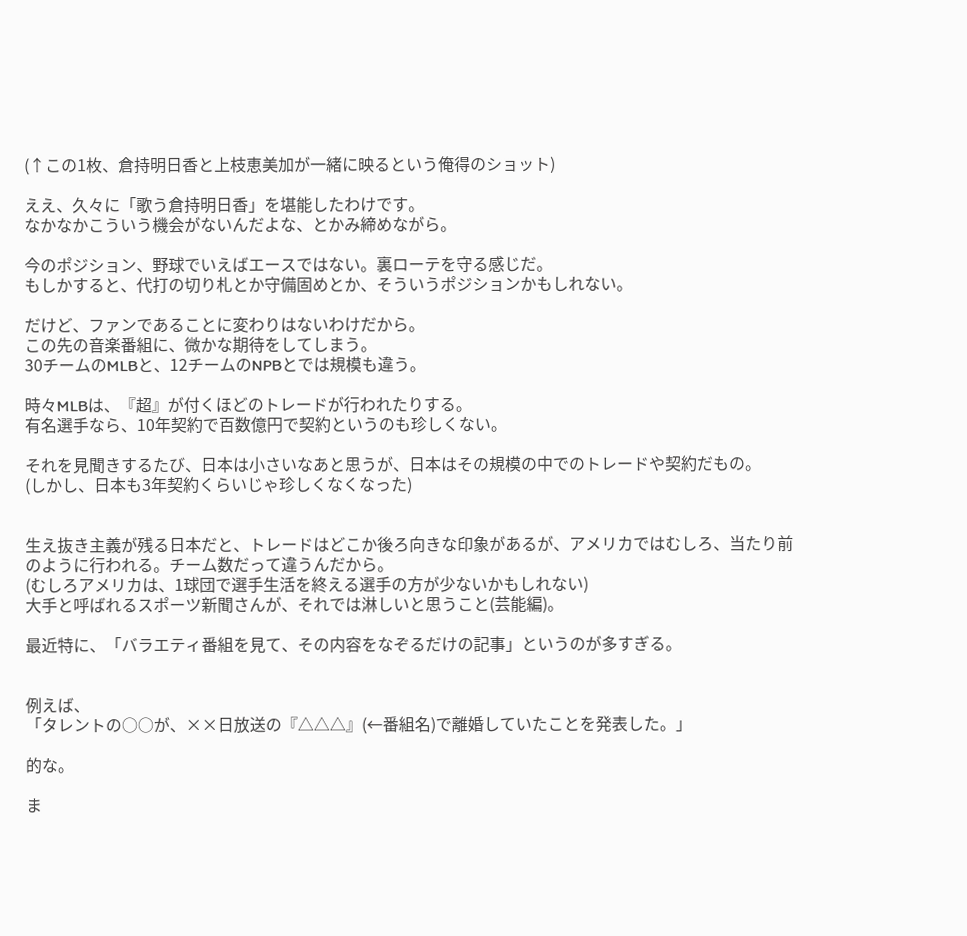(↑この1枚、倉持明日香と上枝恵美加が一緒に映るという俺得のショット)

ええ、久々に「歌う倉持明日香」を堪能したわけです。
なかなかこういう機会がないんだよな、とかみ締めながら。

今のポジション、野球でいえばエースではない。裏ローテを守る感じだ。
もしかすると、代打の切り札とか守備固めとか、そういうポジションかもしれない。

だけど、ファンであることに変わりはないわけだから。
この先の音楽番組に、微かな期待をしてしまう。
30チームのMLBと、12チームのNPBとでは規模も違う。

時々MLBは、『超』が付くほどのトレードが行われたりする。
有名選手なら、10年契約で百数億円で契約というのも珍しくない。

それを見聞きするたび、日本は小さいなあと思うが、日本はその規模の中でのトレードや契約だもの。
(しかし、日本も3年契約くらいじゃ珍しくなくなった)


生え抜き主義が残る日本だと、トレードはどこか後ろ向きな印象があるが、アメリカではむしろ、当たり前のように行われる。チーム数だって違うんだから。
(むしろアメリカは、1球団で選手生活を終える選手の方が少ないかもしれない)
大手と呼ばれるスポーツ新聞さんが、それでは淋しいと思うこと(芸能編)。

最近特に、「バラエティ番組を見て、その内容をなぞるだけの記事」というのが多すぎる。


例えば、
「タレントの○○が、××日放送の『△△△』(←番組名)で離婚していたことを発表した。」

的な。

ま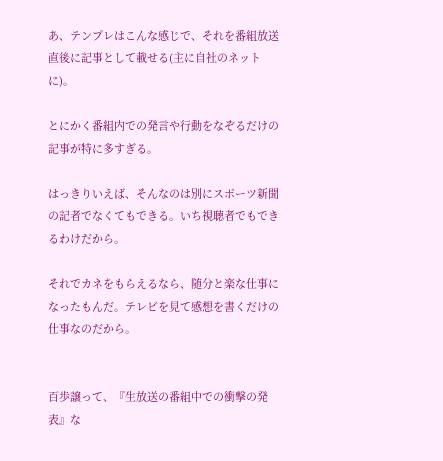あ、テンプレはこんな感じで、それを番組放送直後に記事として載せる(主に自社のネットに)。

とにかく番組内での発言や行動をなぞるだけの記事が特に多すぎる。

はっきりいえば、そんなのは別にスポーツ新聞の記者でなくてもできる。いち視聴者でもできるわけだから。

それでカネをもらえるなら、随分と楽な仕事になったもんだ。テレビを見て感想を書くだけの仕事なのだから。


百歩譲って、『生放送の番組中での衝撃の発表』な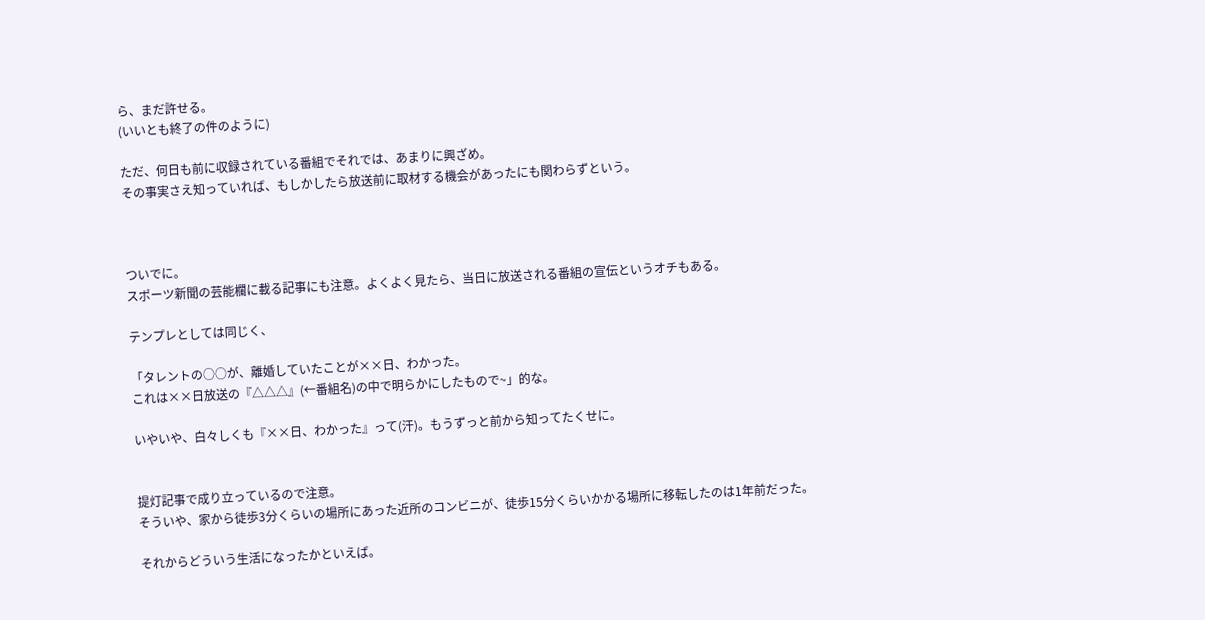ら、まだ許せる。
(いいとも終了の件のように)

ただ、何日も前に収録されている番組でそれでは、あまりに興ざめ。
その事実さえ知っていれば、もしかしたら放送前に取材する機会があったにも関わらずという。



ついでに。
スポーツ新聞の芸能欄に載る記事にも注意。よくよく見たら、当日に放送される番組の宣伝というオチもある。

テンプレとしては同じく、

「タレントの○○が、離婚していたことが××日、わかった。
これは××日放送の『△△△』(←番組名)の中で明らかにしたもので~」的な。

いやいや、白々しくも『××日、わかった』って(汗)。もうずっと前から知ってたくせに。


提灯記事で成り立っているので注意。
そういや、家から徒歩3分くらいの場所にあった近所のコンビニが、徒歩15分くらいかかる場所に移転したのは1年前だった。

それからどういう生活になったかといえば。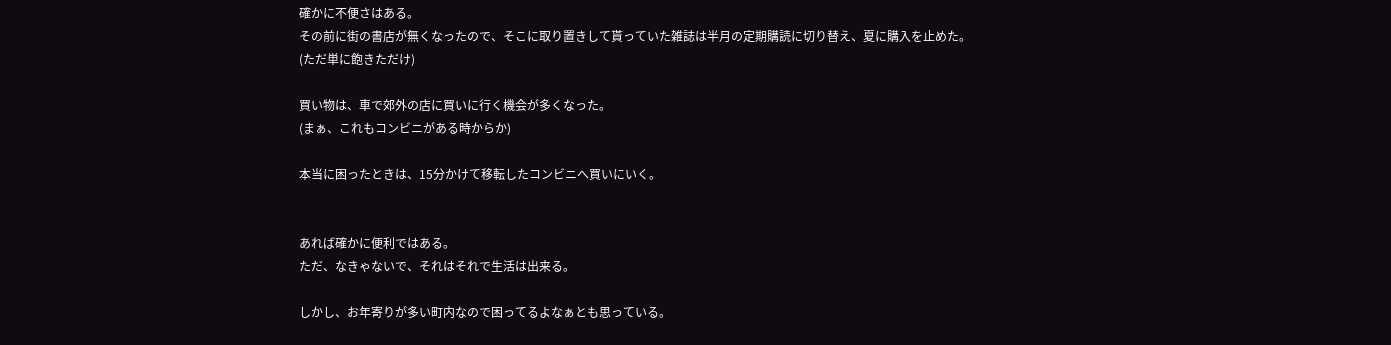確かに不便さはある。
その前に街の書店が無くなったので、そこに取り置きして貰っていた雑誌は半月の定期購読に切り替え、夏に購入を止めた。
(ただ単に飽きただけ)

買い物は、車で郊外の店に買いに行く機会が多くなった。
(まぁ、これもコンビニがある時からか)

本当に困ったときは、15分かけて移転したコンビニへ買いにいく。


あれば確かに便利ではある。
ただ、なきゃないで、それはそれで生活は出来る。

しかし、お年寄りが多い町内なので困ってるよなぁとも思っている。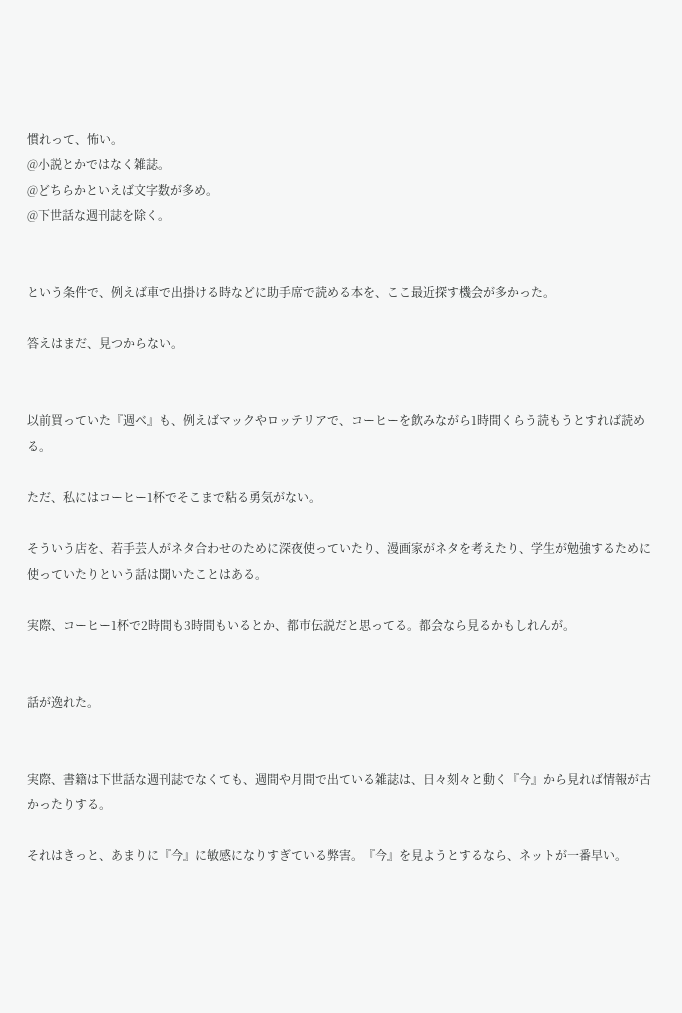慣れって、怖い。
@小説とかではなく雑誌。
@どちらかといえば文字数が多め。
@下世話な週刊誌を除く。


という条件で、例えば車で出掛ける時などに助手席で読める本を、ここ最近探す機会が多かった。

答えはまだ、見つからない。


以前買っていた『週ベ』も、例えばマックやロッテリアで、コーヒーを飲みながら1時間くらう読もうとすれば読める。

ただ、私にはコーヒー1杯でそこまで粘る勇気がない。

そういう店を、若手芸人がネタ合わせのために深夜使っていたり、漫画家がネタを考えたり、学生が勉強するために使っていたりという話は聞いたことはある。

実際、コーヒー1杯で2時間も3時間もいるとか、都市伝説だと思ってる。都会なら見るかもしれんが。


話が逸れた。


実際、書籍は下世話な週刊誌でなくても、週間や月間で出ている雑誌は、日々刻々と動く『今』から見れば情報が古かったりする。

それはきっと、あまりに『今』に敏感になりすぎている弊害。『今』を見ようとするなら、ネットが一番早い。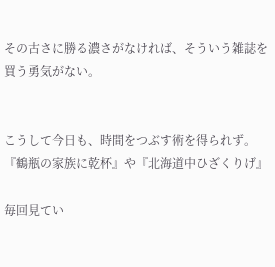その古さに勝る濃さがなければ、そういう雑誌を買う勇気がない。


こうして今日も、時間をつぶす術を得られず。
『鶴瓶の家族に乾杯』や『北海道中ひざくりげ』

毎回見てい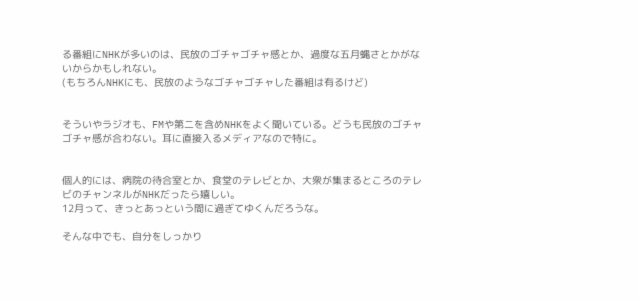る番組にNHKが多いのは、民放のゴチャゴチャ感とか、過度な五月蝿さとかがないからかもしれない。
(もちろんNHKにも、民放のようなゴチャゴチャした番組は有るけど)


そういやラジオも、FMや第二を含めNHKをよく聞いている。どうも民放のゴチャゴチャ感が合わない。耳に直接入るメディアなので特に。


個人的には、病院の待合室とか、食堂のテレビとか、大衆が集まるところのテレビのチャンネルがNHKだったら嬉しい。
12月って、きっとあっという間に過ぎてゆくんだろうな。

そんな中でも、自分をしっかり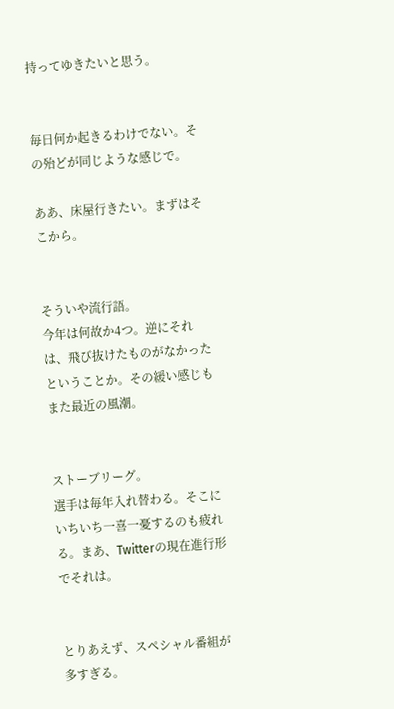持ってゆきたいと思う。


毎日何か起きるわけでない。その殆どが同じような感じで。

ああ、床屋行きたい。まずはそこから。


そういや流行語。
今年は何故か4つ。逆にそれは、飛び抜けたものがなかったということか。その緩い感じもまた最近の風潮。


ストーブリーグ。
選手は毎年入れ替わる。そこにいちいち一喜一憂するのも疲れる。まあ、Twitterの現在進行形でそれは。


とりあえず、スペシャル番組が多すぎる。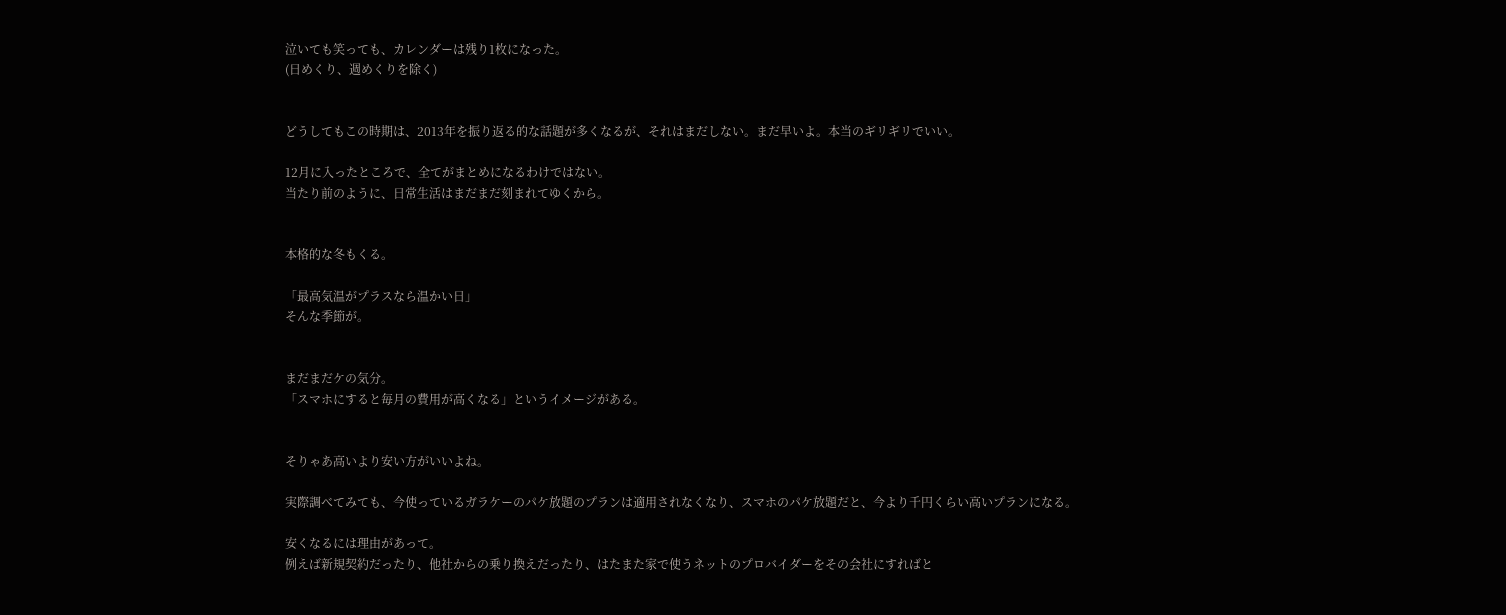泣いても笑っても、カレンダーは残り1枚になった。
(日めくり、週めくりを除く)


どうしてもこの時期は、2013年を振り返る的な話題が多くなるが、それはまだしない。まだ早いよ。本当のギリギリでいい。

12月に入ったところで、全てがまとめになるわけではない。
当たり前のように、日常生活はまだまだ刻まれてゆくから。


本格的な冬もくる。

「最高気温がプラスなら温かい日」
そんな季節が。


まだまだケの気分。
「スマホにすると毎月の費用が高くなる」というイメージがある。


そりゃあ高いより安い方がいいよね。

実際調べてみても、今使っているガラケーのパケ放題のプランは適用されなくなり、スマホのパケ放題だと、今より千円くらい高いプランになる。

安くなるには理由があって。
例えば新規契約だったり、他社からの乗り換えだったり、はたまた家で使うネットのプロバイダーをその会社にすればと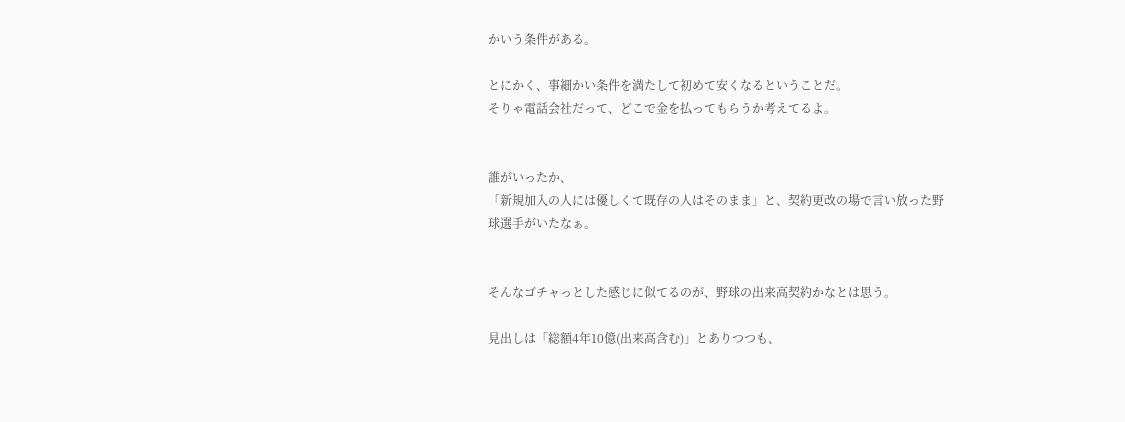かいう条件がある。

とにかく、事細かい条件を満たして初めて安くなるということだ。
そりゃ電話会社だって、どこで金を払ってもらうか考えてるよ。


誰がいったか、
「新規加入の人には優しくて既存の人はそのまま」と、契約更改の場で言い放った野球選手がいたなぁ。


そんなゴチャっとした感じに似てるのが、野球の出来高契約かなとは思う。

見出しは「総額4年10億(出来高含む)」とありつつも、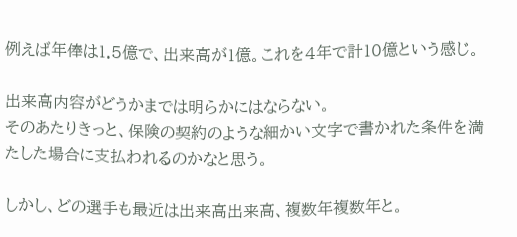例えば年俸は1.5億で、出来高が1億。これを4年で計10億という感じ。

出来高内容がどうかまでは明らかにはならない。
そのあたりきっと、保険の契約のような細かい文字で書かれた条件を満たした場合に支払われるのかなと思う。

しかし、どの選手も最近は出来高出来高、複数年複数年と。